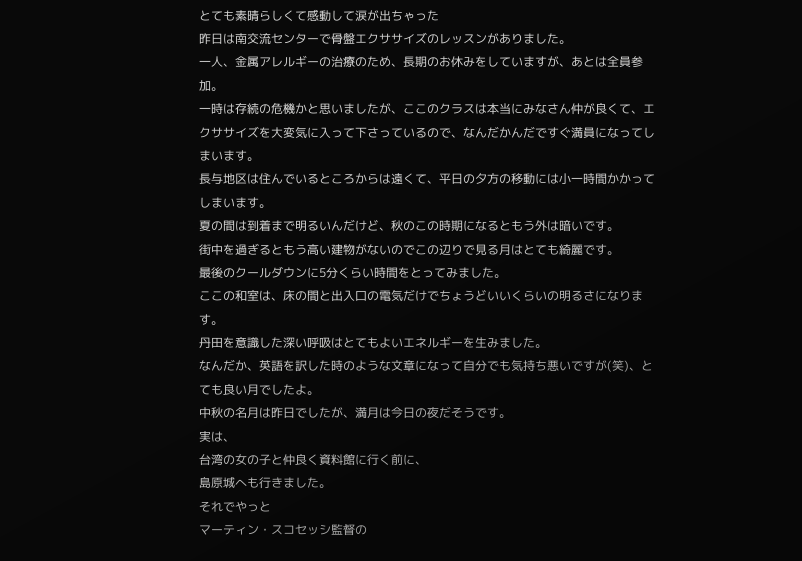とても素晴らしくて感動して涙が出ちゃった
昨日は南交流センターで骨盤エクササイズのレッスンがありました。
一人、金属アレルギーの治療のため、長期のお休みをしていますが、あとは全員参加。
一時は存続の危機かと思いましたが、ここのクラスは本当にみなさん仲が良くて、エクササイズを大変気に入って下さっているので、なんだかんだですぐ満員になってしまいます。
長与地区は住んでいるところからは遠くて、平日の夕方の移動には小一時間かかってしまいます。
夏の間は到着まで明るいんだけど、秋のこの時期になるともう外は暗いです。
街中を過ぎるともう高い建物がないのでこの辺りで見る月はとても綺麗です。
最後のクールダウンに5分くらい時間をとってみました。
ここの和室は、床の間と出入口の電気だけでちょうどいいくらいの明るさになります。
丹田を意識した深い呼吸はとてもよいエネルギーを生みました。
なんだか、英語を訳した時のような文章になって自分でも気持ち悪いですが(笑)、とても良い月でしたよ。
中秋の名月は昨日でしたが、満月は今日の夜だそうです。
実は、
台湾の女の子と仲良く資料館に行く前に、
島原城へも行きました。
それでやっと
マーティン・スコセッシ監督の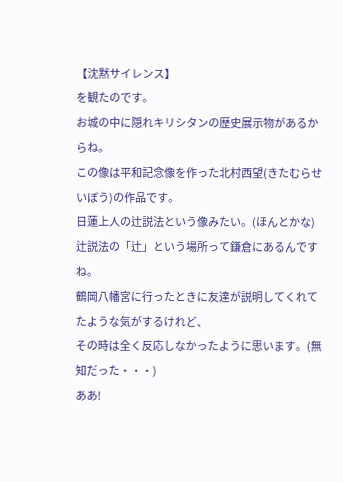【沈黙サイレンス】
を観たのです。
お城の中に隠れキリシタンの歴史展示物があるからね。
この像は平和記念像を作った北村西望(きたむらせいぼう)の作品です。
日蓮上人の辻説法という像みたい。(ほんとかな)
辻説法の「辻」という場所って鎌倉にあるんですね。
鶴岡八幡宮に行ったときに友達が説明してくれてたような気がするけれど、
その時は全く反応しなかったように思います。(無知だった・・・)
ああ!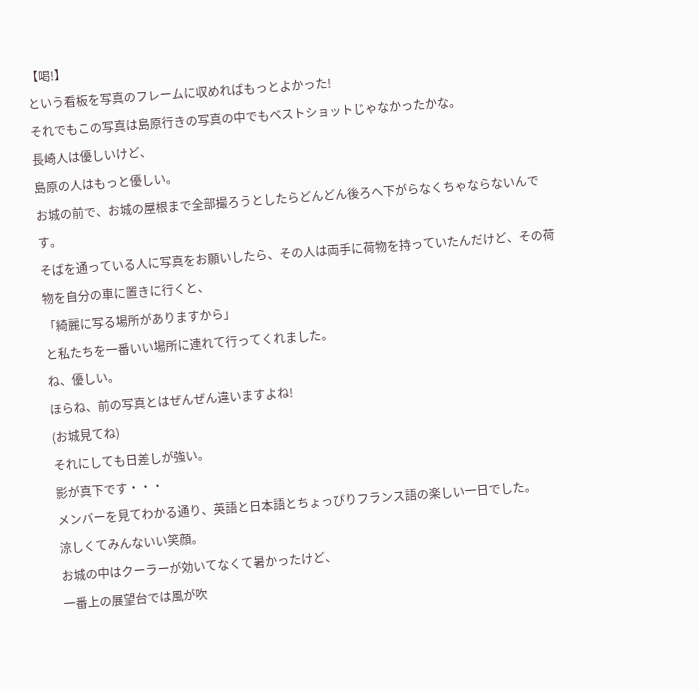【喝!】
という看板を写真のフレームに収めればもっとよかった!
それでもこの写真は島原行きの写真の中でもベストショットじゃなかったかな。
長崎人は優しいけど、
島原の人はもっと優しい。
お城の前で、お城の屋根まで全部撮ろうとしたらどんどん後ろへ下がらなくちゃならないんです。
そばを通っている人に写真をお願いしたら、その人は両手に荷物を持っていたんだけど、その荷物を自分の車に置きに行くと、
「綺麗に写る場所がありますから」
と私たちを一番いい場所に連れて行ってくれました。
ね、優しい。
ほらね、前の写真とはぜんぜん違いますよね!
(お城見てね)
それにしても日差しが強い。
影が真下です・・・
メンバーを見てわかる通り、英語と日本語とちょっぴりフランス語の楽しい一日でした。
涼しくてみんないい笑顔。
お城の中はクーラーが効いてなくて暑かったけど、
一番上の展望台では風が吹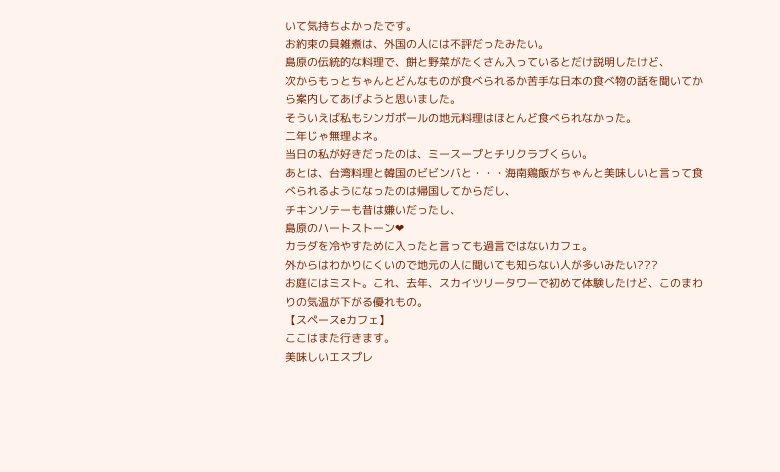いて気持ちよかったです。
お約束の具雑煮は、外国の人には不評だったみたい。
島原の伝統的な料理で、餅と野菜がたくさん入っているとだけ説明したけど、
次からもっとちゃんとどんなものが食べられるか苦手な日本の食べ物の話を聞いてから案内してあげようと思いました。
そういえば私もシンガポールの地元料理はほとんど食べられなかった。
二年じゃ無理よネ。
当日の私が好きだったのは、ミースープとチリクラブくらい。
あとは、台湾料理と韓国のビビンバと・・・海南鶏飯がちゃんと美味しいと言って食べられるようになったのは帰国してからだし、
チキンソテーも昔は嫌いだったし、
島原のハートストーン❤
カラダを冷やすために入ったと言っても過言ではないカフェ。
外からはわかりにくいので地元の人に聞いても知らない人が多いみたい???
お庭にはミスト。これ、去年、スカイツリータワーで初めて体験したけど、このまわりの気温が下がる優れもの。
【スペースeカフェ】
ここはまた行きます。
美味しいエスプレ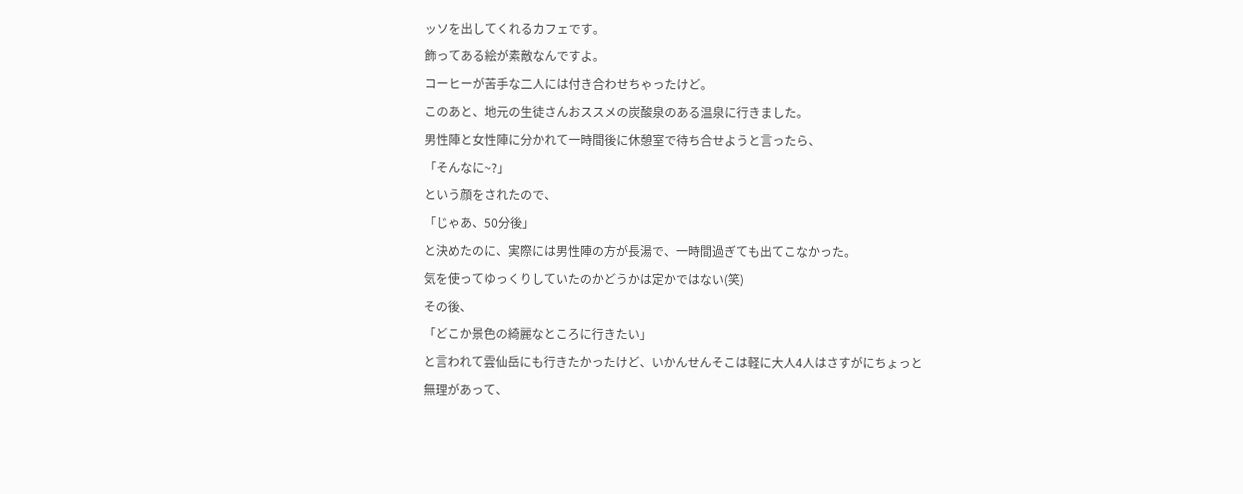ッソを出してくれるカフェです。
飾ってある絵が素敵なんですよ。
コーヒーが苦手な二人には付き合わせちゃったけど。
このあと、地元の生徒さんおススメの炭酸泉のある温泉に行きました。
男性陣と女性陣に分かれて一時間後に休憩室で待ち合せようと言ったら、
「そんなに~?」
という顔をされたので、
「じゃあ、50分後」
と決めたのに、実際には男性陣の方が長湯で、一時間過ぎても出てこなかった。
気を使ってゆっくりしていたのかどうかは定かではない(笑)
その後、
「どこか景色の綺麗なところに行きたい」
と言われて雲仙岳にも行きたかったけど、いかんせんそこは軽に大人4人はさすがにちょっと無理があって、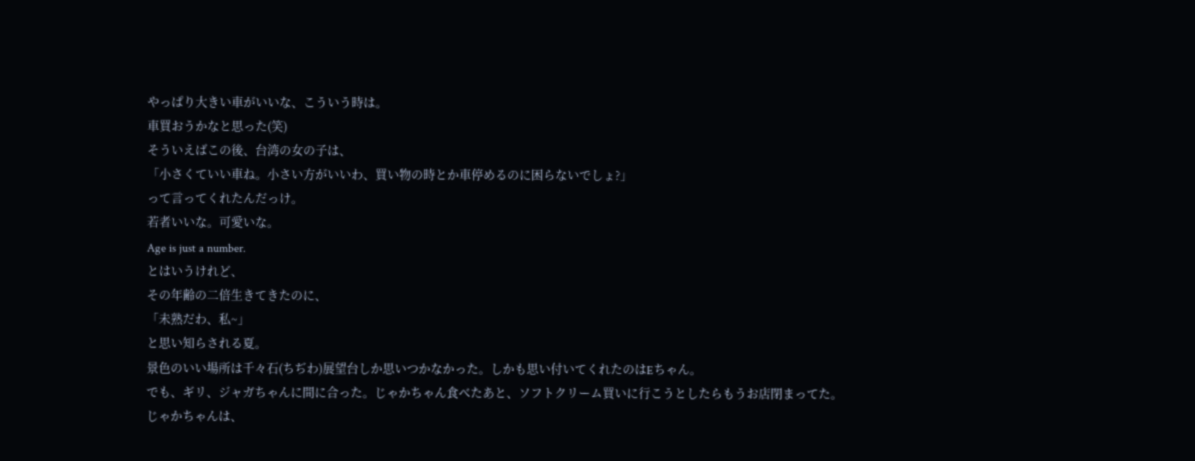やっぱり大きい車がいいな、こういう時は。
車買おうかなと思った(笑)
そういえばこの後、台湾の女の子は、
「小さくていい車ね。小さい方がいいわ、買い物の時とか車停めるのに困らないでしょ?」
って言ってくれたんだっけ。
若者いいな。可愛いな。
Age is just a number.
とはいうけれど、
その年齢の二倍生きてきたのに、
「未熟だわ、私~」
と思い知らされる夏。
景色のいい場所は千々石(ちぢわ)展望台しか思いつかなかった。しかも思い付いてくれたのはEちゃん。
でも、ギリ、ジャガちゃんに間に合った。じゃかちゃん食べたあと、ソフトクリーム買いに行こうとしたらもうお店閉まってた。
じゃかちゃんは、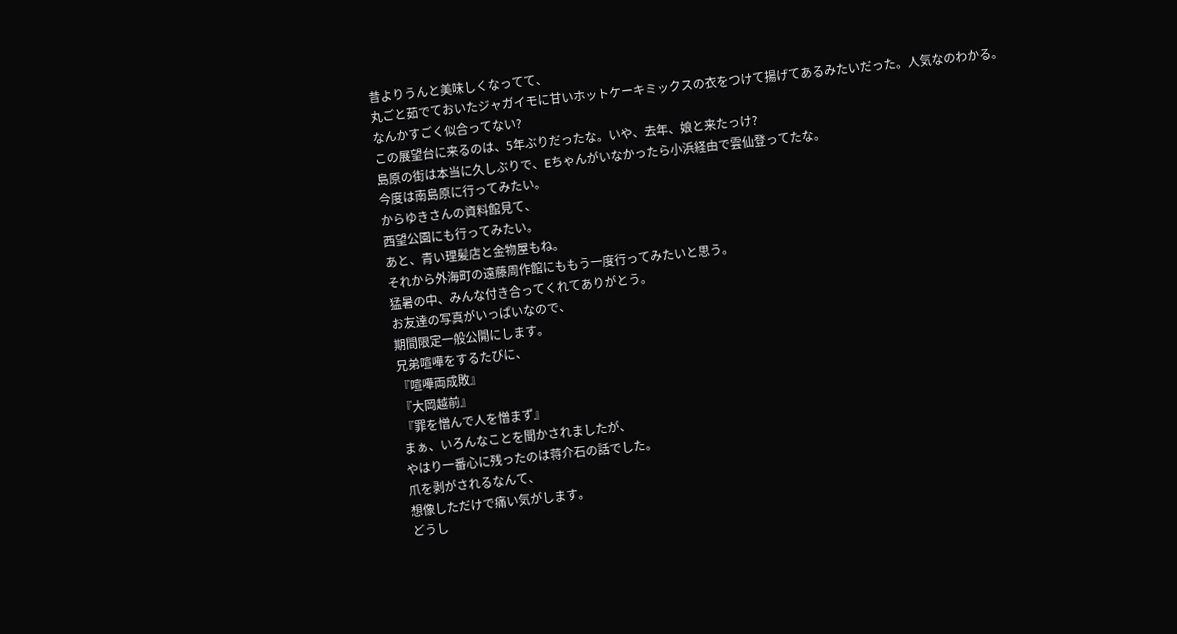昔よりうんと美味しくなってて、
丸ごと茹でておいたジャガイモに甘いホットケーキミックスの衣をつけて揚げてあるみたいだった。人気なのわかる。
なんかすごく似合ってない?
この展望台に来るのは、5年ぶりだったな。いや、去年、娘と来たっけ?
島原の街は本当に久しぶりで、Eちゃんがいなかったら小浜経由で雲仙登ってたな。
今度は南島原に行ってみたい。
からゆきさんの資料館見て、
西望公園にも行ってみたい。
あと、青い理髪店と金物屋もね。
それから外海町の遠藤周作館にももう一度行ってみたいと思う。
猛暑の中、みんな付き合ってくれてありがとう。
お友達の写真がいっぱいなので、
期間限定一般公開にします。
兄弟喧嘩をするたびに、
『喧嘩両成敗』
『大岡越前』
『罪を憎んで人を憎まず』
まぁ、いろんなことを聞かされましたが、
やはり一番心に残ったのは蒋介石の話でした。
爪を剥がされるなんて、
想像しただけで痛い気がします。
どうし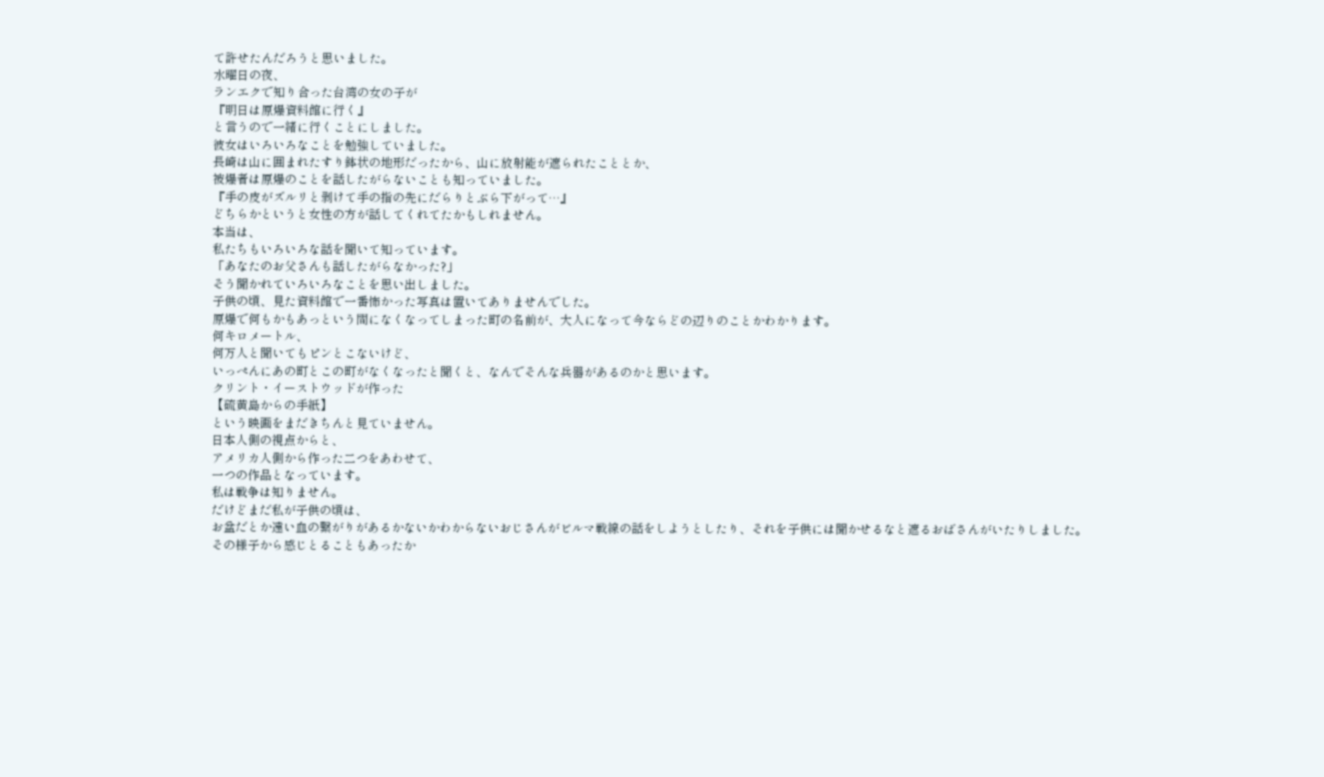て許せたんだろうと思いました。
水曜日の夜、
ランエクで知り合った台湾の女の子が
『明日は原爆資料館に行く』
と言うので一緒に行くことにしました。
彼女はいろいろなことを勉強していました。
長崎は山に囲まれたすり鉢状の地形だったから、山に放射能が遮られたこととか、
被爆者は原爆のことを話したがらないことも知っていました。
『手の皮がズルリと剥けて手の指の先にだらりとぶら下がって…』
どちらかというと女性の方が話してくれてたかもしれません。
本当は、
私たちもいろいろな話を聞いて知っています。
「あなたのお父さんも話したがらなかった?」
そう聞かれていろいろなことを思い出しました。
子供の頃、見た資料館で一番怖かった写真は置いてありませんでした。
原爆で何もかもあっという間になくなってしまった町の名前が、大人になって今ならどの辺りのことかわかります。
何キロメートル、
何万人と聞いてもピンとこないけど、
いっぺんにあの町とこの町がなくなったと聞くと、なんでそんな兵器があるのかと思います。
クリント・イーストウッドが作った
【硫黄島からの手紙】
という映画をまだきちんと見ていません。
日本人側の視点からと、
アメリカ人側から作った二つをあわせて、
一つの作品となっています。
私は戦争は知りません。
だけどまだ私が子供の頃は、
お盆だとか遠い血の繋がりがあるかないかわからないおじさんがビルマ戦線の話をしようとしたり、それを子供には聞かせるなと遮るおばさんがいたりしました。
その様子から感じとることもあったか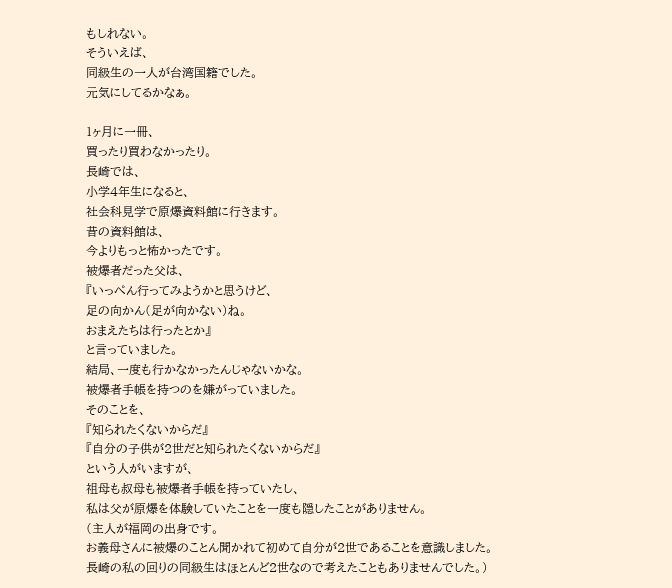もしれない。
そういえば、
同級生の一人が台湾国籍でした。
元気にしてるかなぁ。

1ヶ月に一冊、
買ったり買わなかったり。
長崎では、
小学4年生になると、
社会科見学で原爆資料館に行きます。
昔の資料館は、
今よりもっと怖かったです。
被爆者だった父は、
『いっぺん行ってみようかと思うけど、
足の向かん(足が向かない)ね。
おまえたちは行ったとか』
と言っていました。
結局、一度も行かなかったんじゃないかな。
被爆者手帳を持つのを嫌がっていました。
そのことを、
『知られたくないからだ』
『自分の子供が2世だと知られたくないからだ』
という人がいますが、
祖母も叔母も被爆者手帳を持っていたし、
私は父が原爆を体験していたことを一度も隠したことがありません。
(主人が福岡の出身です。
お義母さんに被爆のことん聞かれて初めて自分が2世であることを意識しました。
長崎の私の回りの同級生はほとんど2世なので考えたこともありませんでした。)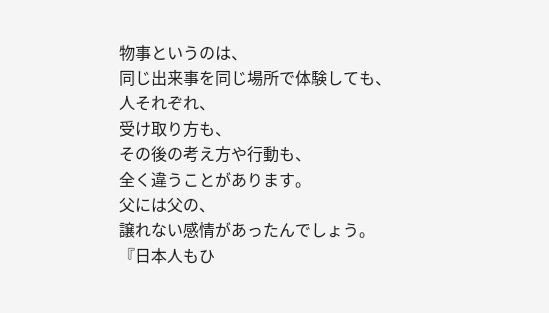物事というのは、
同じ出来事を同じ場所で体験しても、
人それぞれ、
受け取り方も、
その後の考え方や行動も、
全く違うことがあります。
父には父の、
譲れない感情があったんでしょう。
『日本人もひ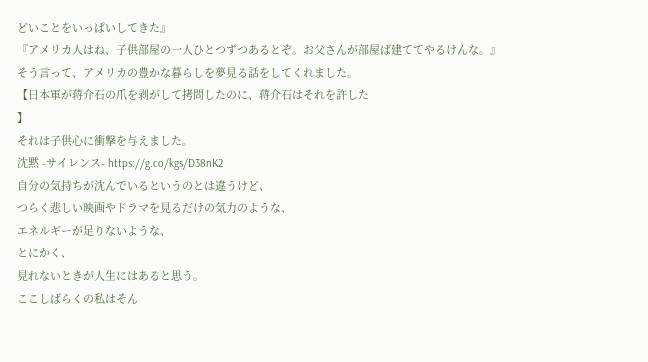どいことをいっぱいしてきた』
『アメリカ人はね、子供部屋の一人ひとつずつあるとぞ。お父さんが部屋ば建ててやるけんな。』
そう言って、アメリカの豊かな暮らしを夢見る話をしてくれました。
【日本軍が蒋介石の爪を剥がして拷問したのに、蒋介石はそれを許した
】
それは子供心に衝撃を与えました。
沈黙 -サイレンス- https://g.co/kgs/D38nK2
自分の気持ちが沈んでいるというのとは違うけど、
つらく悲しい映画やドラマを見るだけの気力のような、
エネルギーが足りないような、
とにかく、
見れないときが人生にはあると思う。
ここしばらくの私はそん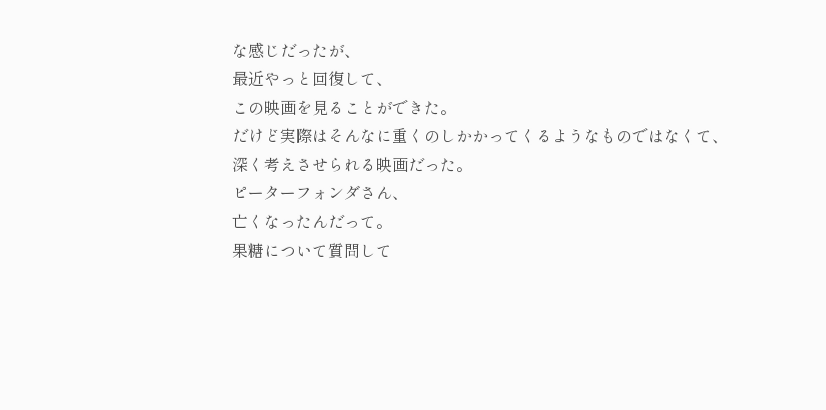な感じだったが、
最近やっと回復して、
この映画を見ることができた。
だけど実際はそんなに重くのしかかってくるようなものではなくて、
深く考えさせられる映画だった。
ピーターフォンダさん、
亡くなったんだって。
果糖について質問して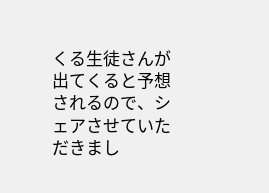くる生徒さんが出てくると予想されるので、シェアさせていただきまし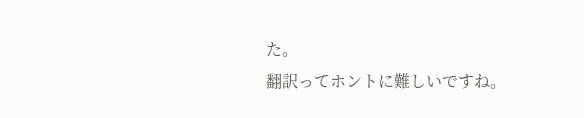た。
翻訳ってホントに難しいですね。